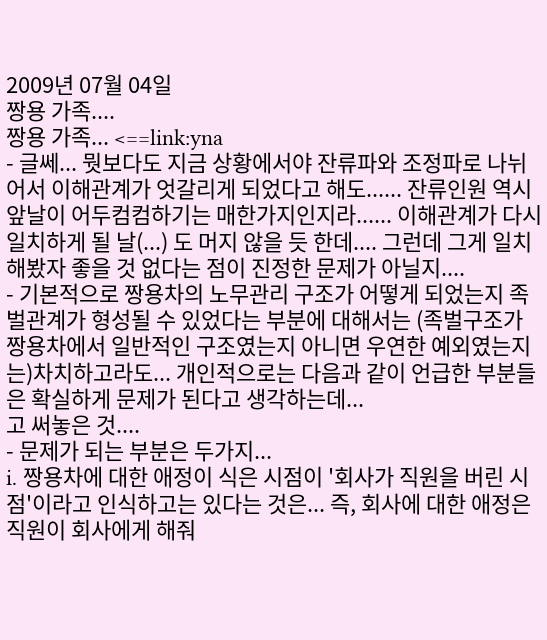2009년 07월 04일
짱용 가족....
짱용 가족... <==link:yna
- 글쎄... 뭣보다도 지금 상황에서야 잔류파와 조정파로 나뉘어서 이해관계가 엇갈리게 되었다고 해도...... 잔류인원 역시 앞날이 어두컴컴하기는 매한가지인지라...... 이해관계가 다시 일치하게 될 날(...) 도 머지 않을 듯 한데.... 그런데 그게 일치해봤자 좋을 것 없다는 점이 진정한 문제가 아닐지....
- 기본적으로 짱용차의 노무관리 구조가 어떻게 되었는지 족벌관계가 형성될 수 있었다는 부분에 대해서는 (족벌구조가 짱용차에서 일반적인 구조였는지 아니면 우연한 예외였는지는)차치하고라도... 개인적으로는 다음과 같이 언급한 부분들은 확실하게 문제가 된다고 생각하는데...
고 써놓은 것....
- 문제가 되는 부분은 두가지...
i. 짱용차에 대한 애정이 식은 시점이 '회사가 직원을 버린 시점'이라고 인식하고는 있다는 것은... 즉, 회사에 대한 애정은 직원이 회사에게 해줘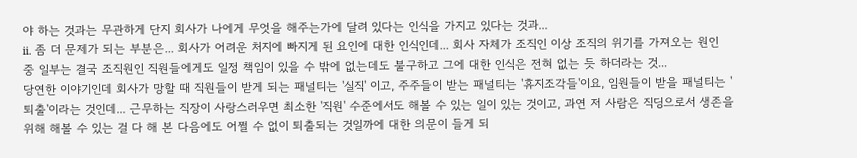야 하는 것과는 무관하게 단지 회사가 나에게 무엇을 해주는가에 달려 있다는 인식을 가지고 있다는 것과...
ii. 좀 더 문제가 되는 부분은... 회사가 어려운 처지에 빠지게 된 요인에 대한 인식인데... 회사 자체가 조직인 이상 조직의 위기를 가져오는 원인 중 일부는 결국 조직원인 직원들에게도 일정 책임이 있을 수 밖에 없는데도 불구하고 그에 대한 인식은 전혀 없는 듯 하더라는 것...
당연한 이야기인데 회사가 망할 때 직원들이 받게 되는 패널티는 '실직' 이고, 주주들이 받는 패널티는 '휴지조각들'이요, 임원들이 받을 패널티는 '퇴출'이라는 것인데... 근무하는 직장이 사랑스러우면 최소한 '직원' 수준에서도 해볼 수 있는 일이 있는 것이고, 과연 저 사람은 직딩으로서 생존을 위해 해볼 수 있는 걸 다 해 본 다음에도 어쩔 수 없이 퇴출되는 것일까에 대한 의문이 들게 되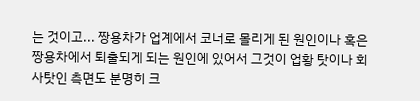는 것이고... 짱용차가 업계에서 코너로 몰리게 된 원인이나 혹은 짱용차에서 퇴출되게 되는 원인에 있어서 그것이 업황 탓이나 회사탓인 측면도 분명히 크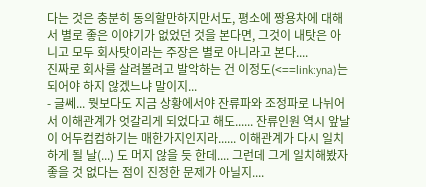다는 것은 충분히 동의할만하지만서도, 평소에 짱용차에 대해서 별로 좋은 이야기가 없었던 것을 본다면, 그것이 내탓은 아니고 모두 회사탓이라는 주장은 별로 아니라고 본다....
진짜로 회사를 살려볼려고 발악하는 건 이정도(<==link:yna)는 되어야 하지 않겠느냐 말이지...
- 글쎄... 뭣보다도 지금 상황에서야 잔류파와 조정파로 나뉘어서 이해관계가 엇갈리게 되었다고 해도...... 잔류인원 역시 앞날이 어두컴컴하기는 매한가지인지라...... 이해관계가 다시 일치하게 될 날(...) 도 머지 않을 듯 한데.... 그런데 그게 일치해봤자 좋을 것 없다는 점이 진정한 문제가 아닐지....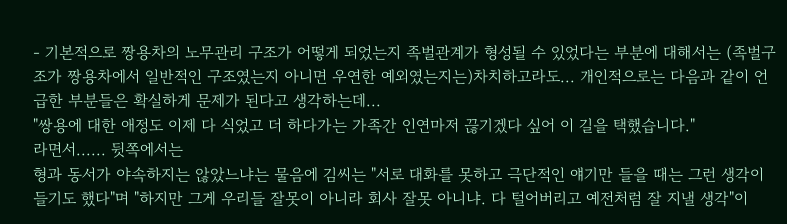- 기본적으로 짱용차의 노무관리 구조가 어떻게 되었는지 족벌관계가 형성될 수 있었다는 부분에 대해서는 (족벌구조가 짱용차에서 일반적인 구조였는지 아니면 우연한 예외였는지는)차치하고라도... 개인적으로는 다음과 같이 언급한 부분들은 확실하게 문제가 된다고 생각하는데...
"쌍용에 대한 애정도 이제 다 식었고 더 하다가는 가족간 인연마저 끊기겠다 싶어 이 길을 택했습니다."
라면서...... 뒷쪽에서는
형과 동서가 야속하지는 않았느냐는 물음에 김씨는 "서로 대화를 못하고 극단적인 얘기만 들을 때는 그런 생각이 들기도 했다"며 "하지만 그게 우리들 잘못이 아니라 회사 잘못 아니냐. 다 털어버리고 예전처럼 잘 지낼 생각"이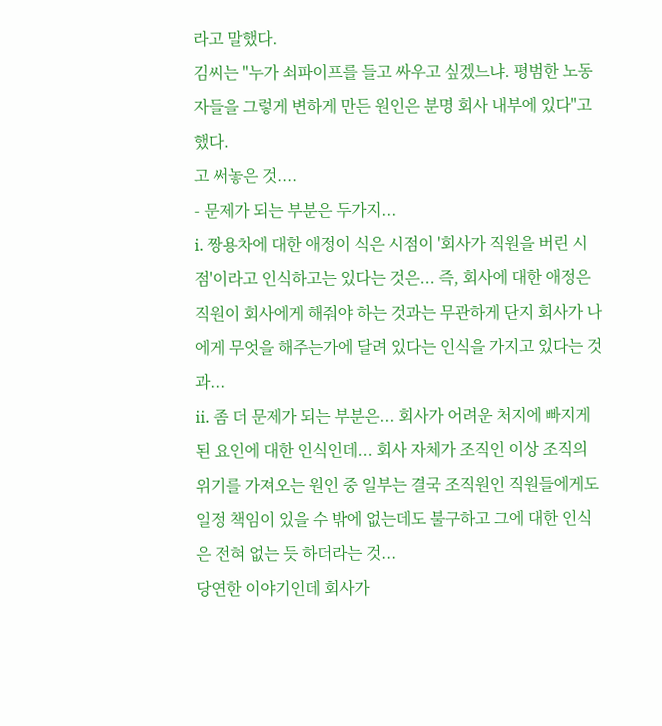라고 말했다.
김씨는 "누가 쇠파이프를 들고 싸우고 싶겠느냐. 평범한 노동자들을 그렇게 변하게 만든 원인은 분명 회사 내부에 있다"고 했다.
고 써놓은 것....
- 문제가 되는 부분은 두가지...
i. 짱용차에 대한 애정이 식은 시점이 '회사가 직원을 버린 시점'이라고 인식하고는 있다는 것은... 즉, 회사에 대한 애정은 직원이 회사에게 해줘야 하는 것과는 무관하게 단지 회사가 나에게 무엇을 해주는가에 달려 있다는 인식을 가지고 있다는 것과...
ii. 좀 더 문제가 되는 부분은... 회사가 어려운 처지에 빠지게 된 요인에 대한 인식인데... 회사 자체가 조직인 이상 조직의 위기를 가져오는 원인 중 일부는 결국 조직원인 직원들에게도 일정 책임이 있을 수 밖에 없는데도 불구하고 그에 대한 인식은 전혀 없는 듯 하더라는 것...
당연한 이야기인데 회사가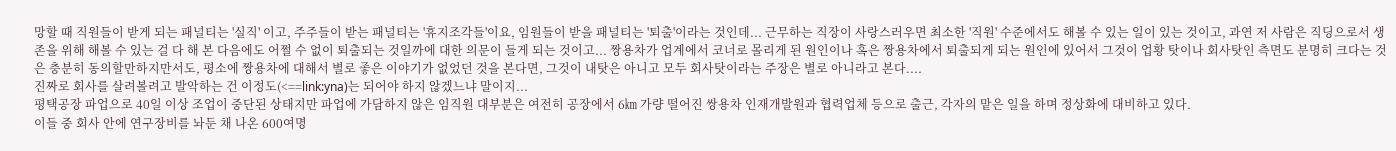망할 때 직원들이 받게 되는 패널티는 '실직' 이고, 주주들이 받는 패널티는 '휴지조각들'이요, 임원들이 받을 패널티는 '퇴출'이라는 것인데... 근무하는 직장이 사랑스러우면 최소한 '직원' 수준에서도 해볼 수 있는 일이 있는 것이고, 과연 저 사람은 직딩으로서 생존을 위해 해볼 수 있는 걸 다 해 본 다음에도 어쩔 수 없이 퇴출되는 것일까에 대한 의문이 들게 되는 것이고... 짱용차가 업계에서 코너로 몰리게 된 원인이나 혹은 짱용차에서 퇴출되게 되는 원인에 있어서 그것이 업황 탓이나 회사탓인 측면도 분명히 크다는 것은 충분히 동의할만하지만서도, 평소에 짱용차에 대해서 별로 좋은 이야기가 없었던 것을 본다면, 그것이 내탓은 아니고 모두 회사탓이라는 주장은 별로 아니라고 본다....
진짜로 회사를 살려볼려고 발악하는 건 이정도(<==link:yna)는 되어야 하지 않겠느냐 말이지...
평택공장 파업으로 40일 이상 조업이 중단된 상태지만 파업에 가담하지 않은 임직원 대부분은 여전히 공장에서 6㎞ 가량 떨어진 쌍용차 인재개발원과 협력업체 등으로 출근, 각자의 맡은 일을 하며 정상화에 대비하고 있다.
이들 중 회사 안에 연구장비를 놔둔 채 나온 600여명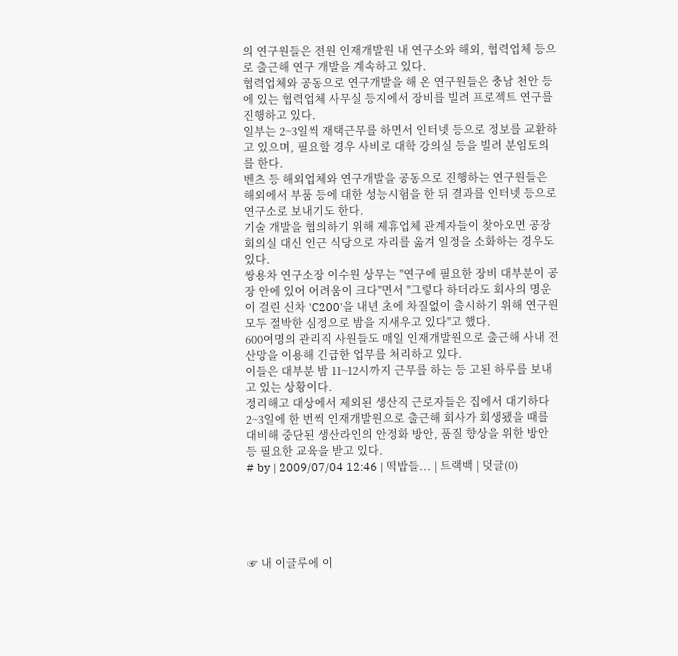의 연구원들은 전원 인재개발원 내 연구소와 해외, 협력업체 등으로 출근해 연구 개발을 계속하고 있다.
협력업체와 공동으로 연구개발을 해 온 연구원들은 충남 천안 등에 있는 협력업체 사무실 등지에서 장비를 빌려 프로젝트 연구를 진행하고 있다.
일부는 2~3일씩 재택근무를 하면서 인터넷 등으로 정보를 교환하고 있으며, 필요할 경우 사비로 대학 강의실 등을 빌려 분임토의를 한다.
벤츠 등 해외업체와 연구개발을 공동으로 진행하는 연구원들은 해외에서 부품 등에 대한 성능시험을 한 뒤 결과를 인터넷 등으로 연구소로 보내기도 한다.
기술 개발을 협의하기 위해 제휴업체 관계자들이 찾아오면 공장 회의실 대신 인근 식당으로 자리를 옮겨 일정을 소화하는 경우도 있다.
쌍용차 연구소장 이수원 상무는 "연구에 필요한 장비 대부분이 공장 안에 있어 어려움이 크다"면서 "그렇다 하더라도 회사의 명운이 걸린 신차 'C200'을 내년 초에 차질없이 출시하기 위해 연구원 모두 절박한 심정으로 밤을 지새우고 있다"고 했다.
600여명의 관리직 사원들도 매일 인재개발원으로 출근해 사내 전산망을 이용해 긴급한 업무를 처리하고 있다.
이들은 대부분 밤 11~12시까지 근무를 하는 등 고된 하루를 보내고 있는 상황이다.
정리해고 대상에서 제외된 생산직 근로자들은 집에서 대기하다 2~3일에 한 번씩 인재개발원으로 출근해 회사가 회생됐을 때를 대비해 중단된 생산라인의 안정화 방안, 품질 향상을 위한 방안 등 필요한 교육을 받고 있다.
# by | 2009/07/04 12:46 | 떡밥들... | 트랙백 | 덧글(0)





☞ 내 이글루에 이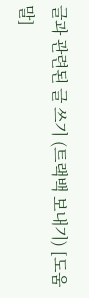글과 관련된 글 쓰기 (트랙백 보내기) [도움말]